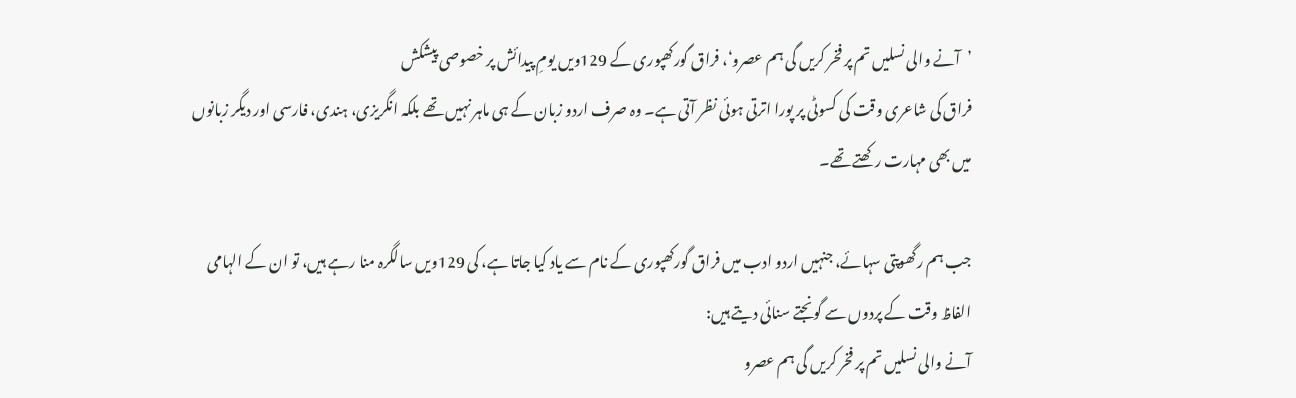’آنے والی نسلیں تم پر فخر کریں گی ہم عصرو‘، فراق گورکھپوری کے 129ویں یومِ پیدائش پر خصوصی پیشکش
فراق کی شاعری وقت کی کسوٹی پر پورا اترتی ہوئی نظر آتی ہے۔ وہ صرف اردو زبان کے ہی ماہر نہیں تھے بلکہ انگریزی، ہندی، فارسی اور دیگر زبانوں میں بھی مہارت رکھتے تھے۔

جب ہم رگھوپتی سہائے، جنہیں اردو ادب میں فراق گورکھپوری کے نام سے یاد کیا جاتا ہے، کی 129ویں سالگرہ منا رہے ہیں، تو ان کے الہامی الفاظ وقت کے پردوں سے گونجتے سنائی دیتے ہیں:
آنے والی نسلیں تم پر فخر کریں گی ہم عصرو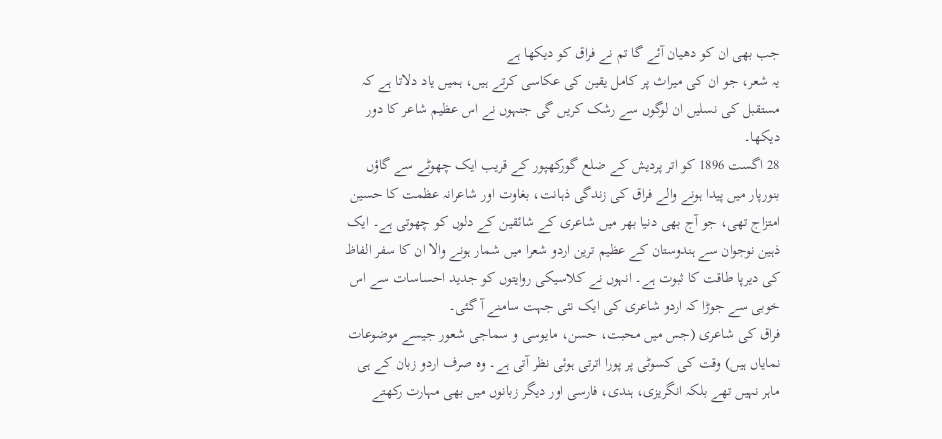جب بھی ان کو دھیان آئے گا تم نے فراق کو دیکھا ہے
یہ شعر، جو ان کی میراث پر کامل یقین کی عکاسی کرتے ہیں، ہمیں یاد دلاتا ہے کہ مستقبل کی نسلیں ان لوگوں سے رشک کریں گی جنہوں نے اس عظیم شاعر کا دور دیکھا۔
28 اگست 1896 کو اتر پردیش کے ضلع گورکھپور کے قریب ایک چھوٹے سے گاؤں بنورپار میں پیدا ہونے والے فراق کی زندگی ذہانت، بغاوت اور شاعرانہ عظمت کا حسین امتزاج تھی، جو آج بھی دنیا بھر میں شاعری کے شائقین کے دلوں کو چھوتی ہے۔ ایک ذہین نوجوان سے ہندوستان کے عظیم ترین اردو شعرا میں شمار ہونے والا ان کا سفر الفاظ کی دیرپا طاقت کا ثبوت ہے۔ انہوں نے کلاسیکی روایتوں کو جدید احساسات سے اس خوبی سے جوڑا کہ اردو شاعری کی ایک نئی جہت سامنے آ گئی۔
فراق کی شاعری (جس میں محبت، حسن، مایوسی و سماجی شعور جیسے موضوعات نمایاں ہیں) وقت کی کسوٹی پر پورا اترتی ہوئی نظر آتی ہے۔ وہ صرف اردو زبان کے ہی ماہر نہیں تھے بلکہ انگریزی، ہندی، فارسی اور دیگر زبانوں میں بھی مہارت رکھتے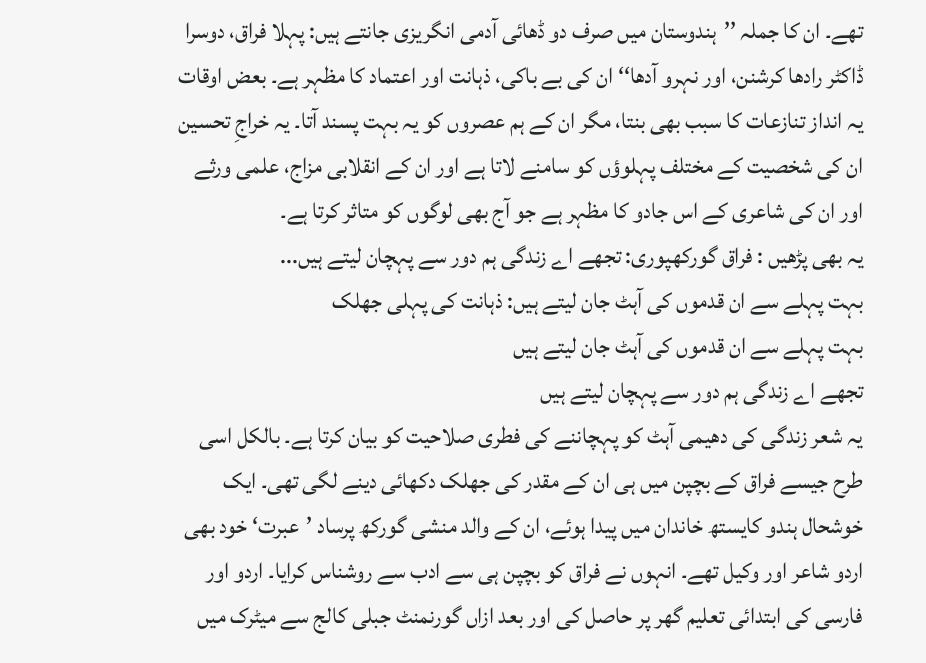تھے۔ ان کا جملہ ’’ہندوستان میں صرف دو ڈھائی آدمی انگریزی جانتے ہیں: پہلا فراق، دوسرا ڈاکٹر رادھا کرشنن، اور نہرو آدھا‘‘ ان کی بے باکی، ذہانت اور اعتماد کا مظہر ہے۔ بعض اوقات یہ انداز تنازعات کا سبب بھی بنتا، مگر ان کے ہم عصروں کو یہ بہت پسند آتا۔ یہ خراجِ تحسین ان کی شخصیت کے مختلف پہلوؤں کو سامنے لاتا ہے اور ان کے انقلابی مزاج، علمی ورثے اور ان کی شاعری کے اس جادو کا مظہر ہے جو آج بھی لوگوں کو متاثر کرتا ہے۔
یہ بھی پڑھیں : فراق گورکھپوری: تجھے اے زندگی ہم دور سے پہچان لیتے ہیں...
بہت پہلے سے ان قدموں کی آہٹ جان لیتے ہیں: ذہانت کی پہلی جھلک
بہت پہلے سے ان قدموں کی آہٹ جان لیتے ہیں
تجھے اے زندگی ہم دور سے پہچان لیتے ہیں
یہ شعر زندگی کی دھیمی آہٹ کو پہچاننے کی فطری صلاحیت کو بیان کرتا ہے۔ بالکل اسی طرح جیسے فراق کے بچپن میں ہی ان کے مقدر کی جھلک دکھائی دینے لگی تھی۔ ایک خوشحال ہندو کایستھ خاندان میں پیدا ہوئے، ان کے والد منشی گورکھ پرساد ’عبرت‘ خود بھی اردو شاعر اور وکیل تھے۔ انہوں نے فراق کو بچپن ہی سے ادب سے روشناس کرایا۔ اردو اور فارسی کی ابتدائی تعلیم گھر پر حاصل کی اور بعد ازاں گورنمنٹ جبلی کالج سے میٹرک میں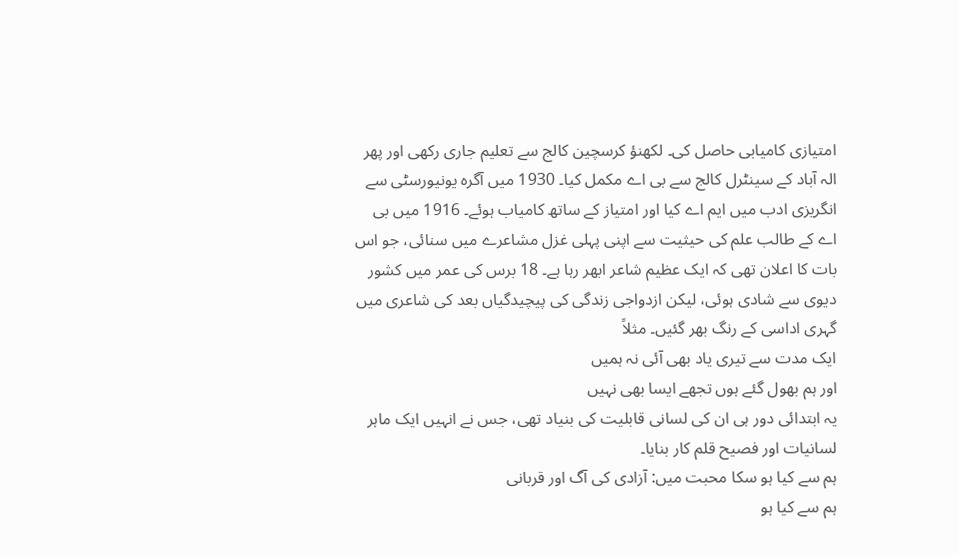امتیازی کامیابی حاصل کی۔ لکھنؤ کرسچین کالج سے تعلیم جاری رکھی اور پھر الہ آباد کے سینٹرل کالج سے بی اے مکمل کیا۔ 1930 میں آگرہ یونیورسٹی سے انگریزی ادب میں ایم اے کیا اور امتیاز کے ساتھ کامیاب ہوئے۔ 1916 میں بی اے کے طالب علم کی حیثیت سے اپنی پہلی غزل مشاعرے میں سنائی، جو اس بات کا اعلان تھی کہ ایک عظیم شاعر ابھر رہا ہے۔ 18 برس کی عمر میں کشور دیوی سے شادی ہوئی، لیکن ازدواجی زندگی کی پیچیدگیاں بعد کی شاعری میں گہری اداسی کے رنگ بھر گئیں۔ مثلاً
ایک مدت سے تیری یاد بھی آئی نہ ہمیں
اور ہم بھول گئے ہوں تجھے ایسا بھی نہیں
یہ ابتدائی دور ہی ان کی لسانی قابلیت کی بنیاد تھی، جس نے انہیں ایک ماہر لسانیات اور فصیح قلم کار بنایا۔
ہم سے کیا ہو سکا محبت میں: آزادی کی آگ اور قربانی
ہم سے کیا ہو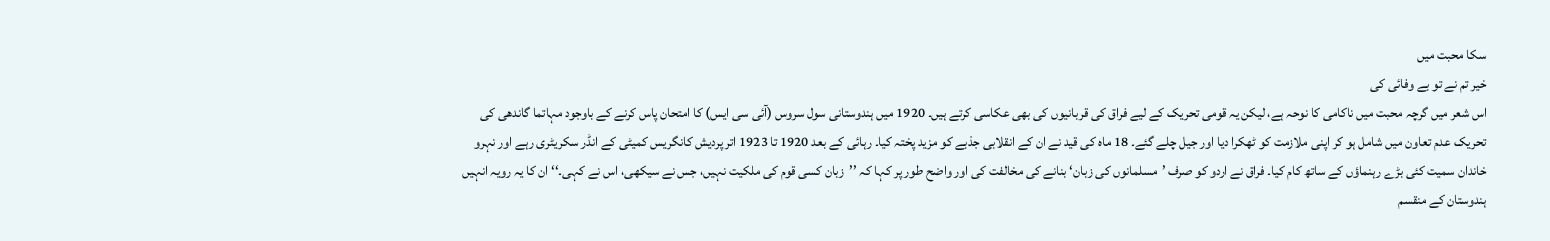سکا محبت میں
خیر تم نے تو بے وفائی کی
اس شعر میں گرچہ محبت میں ناکامی کا نوحہ ہے، لیکن یہ قومی تحریک کے لیے فراق کی قربانیوں کی بھی عکاسی کرتے ہیں۔ 1920 میں ہندوستانی سول سروس (آئی سی ایس) کا امتحان پاس کرنے کے باوجود مہاتما گاندھی کی تحریک عدم تعاون میں شامل ہو کر اپنی ملازمت کو ٹھکرا دیا اور جیل چلے گئے۔ 18 ماہ کی قید نے ان کے انقلابی جذبے کو مزید پختہ کیا۔ رہائی کے بعد 1920 تا 1923 اتر پردیش کانگریس کمیٹی کے انڈر سکریٹری رہے اور نہرو خاندان سمیت کئی بڑے رہنماؤں کے ساتھ کام کیا۔ فراق نے اردو کو صرف ’مسلمانوں کی زبان‘ بنانے کی مخالفت کی اور واضح طور پر کہا کہ ’’زبان کسی قوم کی ملکیت نہیں، جس نے سیکھی، اس نے کہی۔‘‘ ان کا یہ رویہ انہیں ہندوستان کے منقسم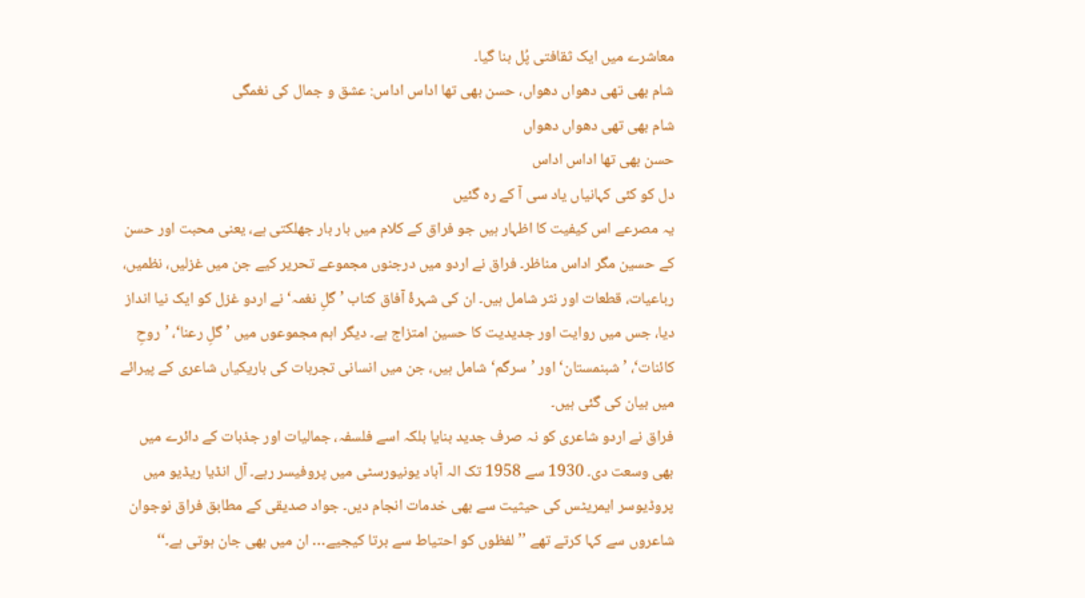معاشرے میں ایک ثقافتی پُل بنا گیا۔
شام بھی تھی دھواں دھواں، حسن بھی تھا اداس اداس: عشق و جمال کی نغمگی
شام بھی تھی دھواں دھواں
حسن بھی تھا اداس اداس
دل کو کئی کہانیاں یاد سی آ کے رہ گئیں
یہ مصرعے اس کیفیت کا اظہار ہیں جو فراق کے کلام میں بار بار جھلکتی ہے، یعنی محبت اور حسن کے حسین مگر اداس مناظر۔ فراق نے اردو میں درجنوں مجموعے تحریر کیے جن میں غزلیں، نظمیں، رباعیات، قطعات اور نثر شامل ہیں۔ ان کی شہرۂ آفاق کتاب ’گلِ نغمہ‘ نے اردو غزل کو ایک نیا انداز دیا، جس میں روایت اور جدیدیت کا حسین امتزاج ہے۔ دیگر اہم مجموعوں میں ’گلِ رعنا‘، ’روحِ کائنات‘، ’شبنمستان‘ اور ’سرگم‘ شامل ہیں، جن میں انسانی تجربات کی باریکیاں شاعری کے پیرائے میں بیان کی گئی ہیں۔
فراق نے اردو شاعری کو نہ صرف جدید بنایا بلکہ اسے فلسفہ، جمالیات اور جذبات کے دائرے میں بھی وسعت دی۔ 1930 سے 1958 تک الہ آباد یونیورسٹی میں پروفیسر رہے۔ آل انڈیا ریڈیو میں پروڈیوسر ایمریٹس کی حیثیت سے بھی خدمات انجام دیں۔ جواد صدیقی کے مطابق فراق نوجوان شاعروں سے کہا کرتے تھے ’’لفظوں کو احتیاط سے برتا کیجیے… ان میں بھی جان ہوتی ہے۔‘‘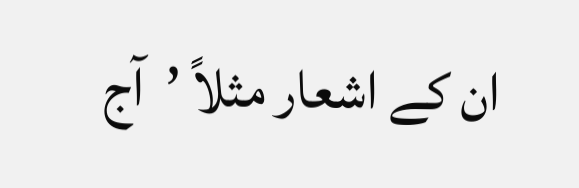ان کے اشعار مثلاً ’آج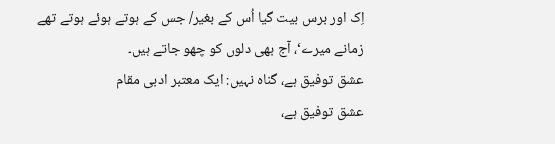اِک اور برس بیت گیا اُس کے بغیر/ جس کے ہوتے ہوئے ہوتے تھے زمانے میرے‘، آج بھی دلوں کو چھو جاتے ہیں۔
عشق توفیق ہے، گناہ نہیں: ایک معتبر ادبی مقام
عشق توفیق ہے،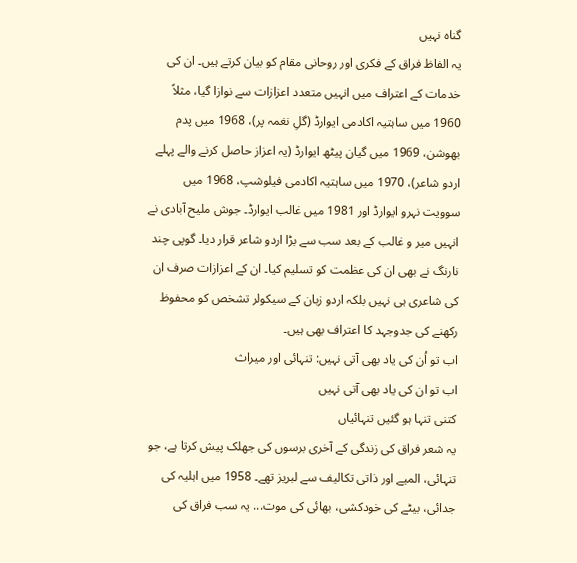گناہ نہیں
یہ الفاظ فراق کے فکری اور روحانی مقام کو بیان کرتے ہیں۔ ان کی خدمات کے اعتراف میں انہیں متعدد اعزازات سے نوازا گیا، مثلاً 1960 میں ساہتیہ اکادمی ایوارڈ (گلِ نغمہ پر)، 1968 میں پدم بھوشن، 1969 میں گيان پيٹھ ایوارڈ (یہ اعزاز حاصل کرنے والے پہلے اردو شاعر)، 1970 میں ساہتیہ اکادمی فیلوشپ، 1968 میں سوویت نہرو ایوارڈ اور 1981 میں غالب ایوارڈ۔ جوش ملیح آبادی نے انہیں میر و غالب کے بعد سب سے بڑا اردو شاعر قرار دیا۔ گوپی چند نارنگ نے بھی ان کی عظمت کو تسلیم کیا۔ ان کے اعزازات صرف ان کی شاعری ہی نہیں بلکہ اردو زبان کے سیکولر تشخص کو محفوظ رکھنے کی جدوجہد کا اعتراف بھی ہیں۔
اب تو اُن کی یاد بھی آتی نہیں: تنہائی اور میراث
اب تو ان کی یاد بھی آتی نہیں
کتنی تنہا ہو گئیں تنہائیاں
یہ شعر فراق کی زندگی کے آخری برسوں کی جھلک پیش کرتا ہے، جو تنہائی، المیے اور ذاتی تکالیف سے لبریز تھے۔ 1958 میں اہلیہ کی جدائی، بیٹے کی خودکشی، بھائی کی موت... یہ سب فراق کی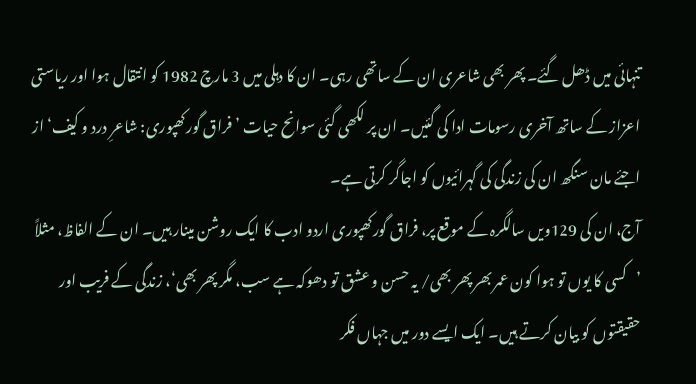تنہائی میں ڈھل گئے۔ پھر بھی شاعری ان کے ساتھی رہی۔ ان کا دہلی میں 3 مارچ 1982 کو انتقال ہوا اور ریاستی اعزاز کے ساتھ آخری رسومات ادا کی گئیں۔ ان پر لکھی گئی سوانح حیات ’فراق گورکھپوری: شاعرِ درد و کیف‘ از اجئے مان سنگھ ان کی زندگی کی گہرائیوں کو اجاگر کرتی ہے۔
آج، ان کی 129ویں سالگرہ کے موقع پر، فراق گورکھپوری اردو ادب کا ایک روشن مینار ہیں۔ ان کے الفاظ، مثلاً ’کسی کا یوں تو ہوا کون عمر بھر پھر بھی/ یہ حسن و عشق تو دھوکہ ہے سب، مگر پھر بھی‘، زندگی کے فریب اور حقیقتوں کو بیان کرتے ہیں۔ ایک ایسے دور میں جہاں فکر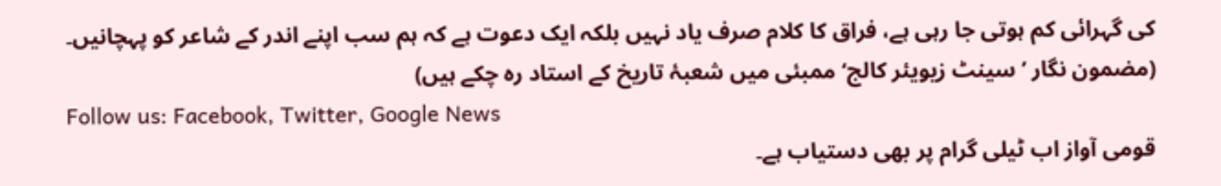کی گہرائی کم ہوتی جا رہی ہے، فراق کا کلام صرف یاد نہیں بلکہ ایک دعوت ہے کہ ہم سب اپنے اندر کے شاعر کو پہچانیں۔
(مضمون نگار ’سینٹ زیویئر کالج‘ ممبئی میں شعبۂ تاریخ کے استاد رہ چکے ہیں)
Follow us: Facebook, Twitter, Google News
قومی آواز اب ٹیلی گرام پر بھی دستیاب ہے۔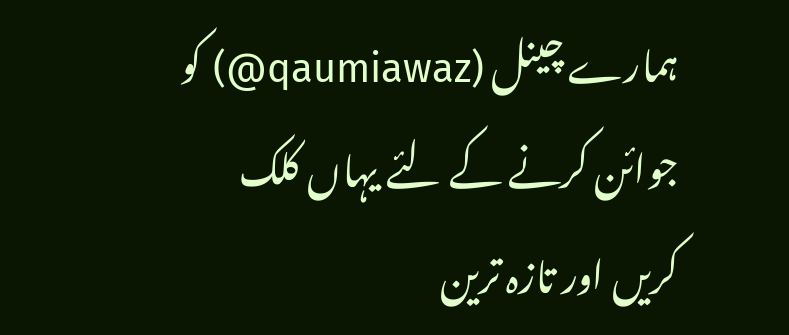ہمارے چینل (qaumiawaz@) کو جوائن کرنے کے لئے یہاں کلک کریں اور تازہ ترین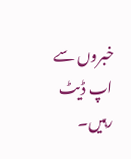خبروں سے اپ ڈیٹ رہیں۔